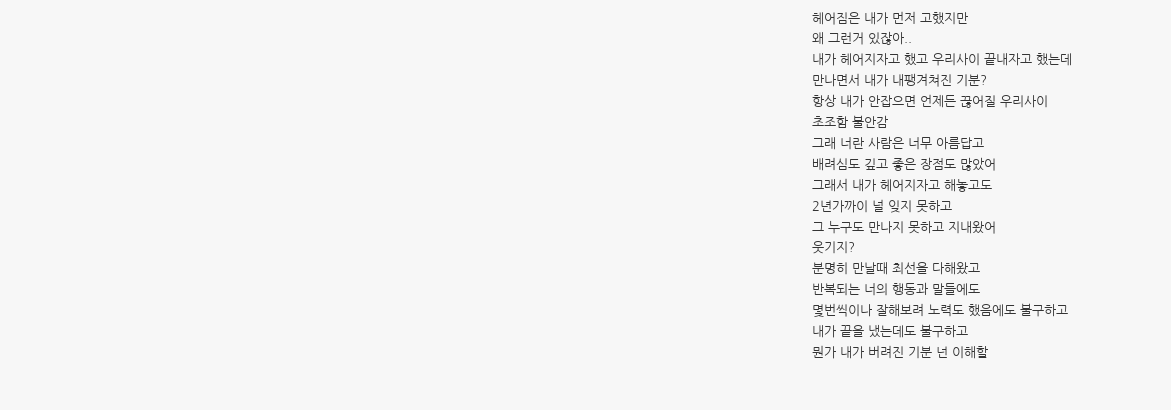헤어짐은 내가 먼저 고했지만
왜 그런거 있잖아..
내가 헤어지자고 했고 우리사이 끝내자고 했는데
만나면서 내가 내팽겨쳐진 기분?
항상 내가 안잡으면 언제든 끊어질 우리사이
초조함 불안감
그래 너란 사람은 너무 아름답고
배려심도 깊고 좋은 장점도 많았어
그래서 내가 헤어지자고 해놓고도
2년가까이 널 잊지 못하고
그 누구도 만나지 못하고 지내왔어
웃기지?
분명히 만날때 최선을 다해왔고
반복되는 너의 행동과 말들에도
몇번씩이나 잘해보려 노력도 했음에도 불구하고
내가 끝을 냈는데도 불구하고
뭔가 내가 버려진 기분 넌 이해할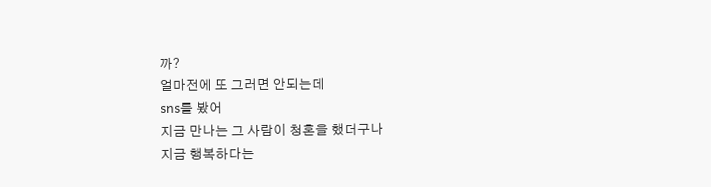까?
얼마전에 또 그러면 안되는데
sns를 봤어
지금 만나는 그 사람이 청혼을 했더구나
지금 행복하다는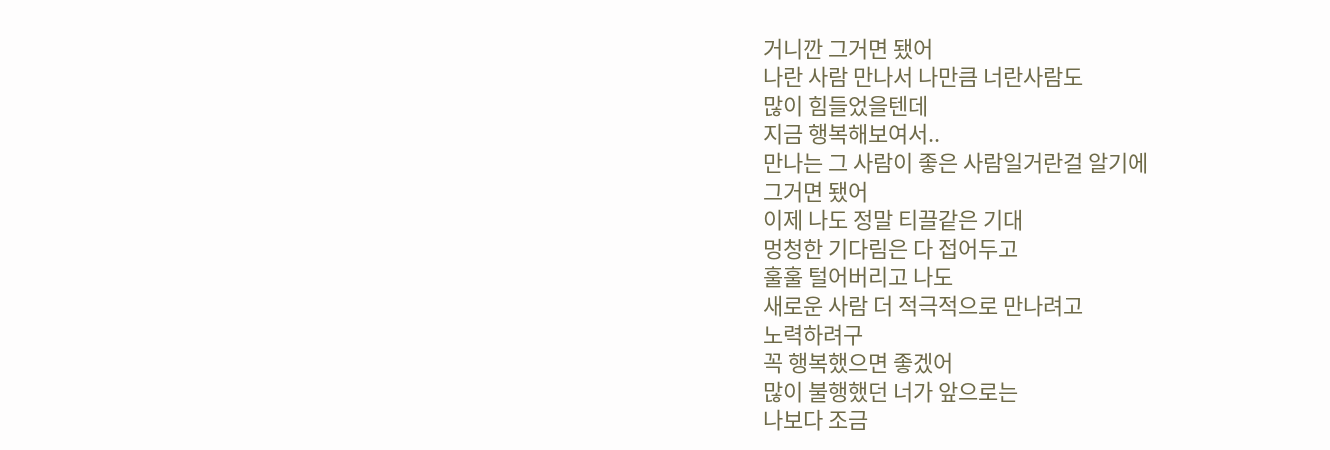거니깐 그거면 됐어
나란 사람 만나서 나만큼 너란사람도
많이 힘들었을텐데
지금 행복해보여서..
만나는 그 사람이 좋은 사람일거란걸 알기에
그거면 됐어
이제 나도 정말 티끌같은 기대
멍청한 기다림은 다 접어두고
훌훌 털어버리고 나도
새로운 사람 더 적극적으로 만나려고
노력하려구
꼭 행복했으면 좋겠어
많이 불행했던 너가 앞으로는
나보다 조금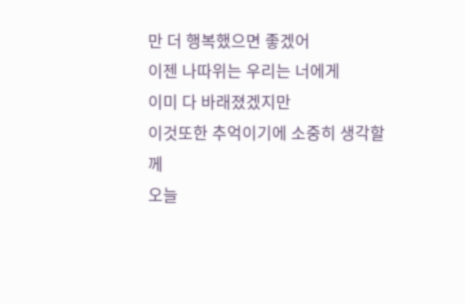만 더 행복했으면 좋겠어
이젠 나따위는 우리는 너에게
이미 다 바래졌겠지만
이것또한 추억이기에 소중히 생각할께
오늘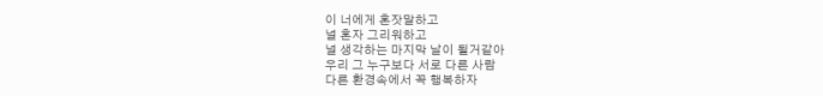이 너에게 혼잣말하고
널 혼자 그리워하고
널 생각하는 마지막 날이 될거같아
우리 그 누구보다 서로 다른 사람
다른 환경속에서 꼭 행복하자